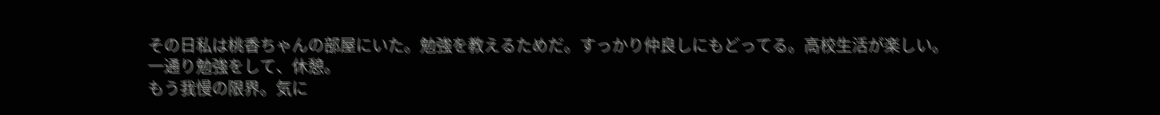その日私は桃香ちゃんの部屋にいた。勉強を教えるためだ。すっかり仲良しにもどってる。高校生活が楽しい。
一通り勉強をして、休憩。
もう我慢の限界。気に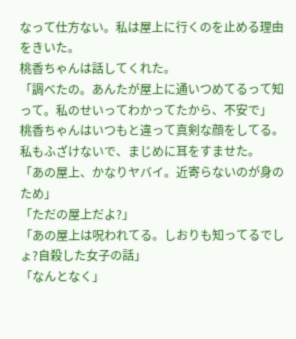なって仕方ない。私は屋上に行くのを止める理由をきいた。
桃香ちゃんは話してくれた。
「調べたの。あんたが屋上に通いつめてるって知って。私のせいってわかってたから、不安で」
桃香ちゃんはいつもと違って真剣な顔をしてる。
私もふざけないで、まじめに耳をすませた。
「あの屋上、かなりヤバイ。近寄らないのが身のため」
「ただの屋上だよ?」
「あの屋上は呪われてる。しおりも知ってるでしょ?自殺した女子の話」
「なんとなく」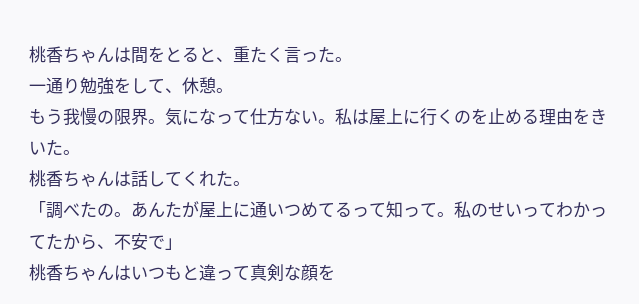桃香ちゃんは間をとると、重たく言った。
一通り勉強をして、休憩。
もう我慢の限界。気になって仕方ない。私は屋上に行くのを止める理由をきいた。
桃香ちゃんは話してくれた。
「調べたの。あんたが屋上に通いつめてるって知って。私のせいってわかってたから、不安で」
桃香ちゃんはいつもと違って真剣な顔を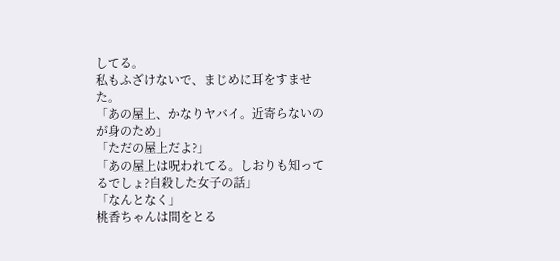してる。
私もふざけないで、まじめに耳をすませた。
「あの屋上、かなりヤバイ。近寄らないのが身のため」
「ただの屋上だよ?」
「あの屋上は呪われてる。しおりも知ってるでしょ?自殺した女子の話」
「なんとなく」
桃香ちゃんは間をとる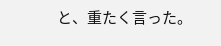と、重たく言った。